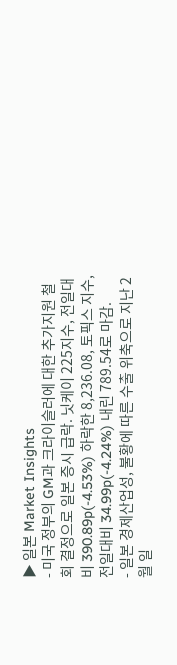▶ 일본 Market Insights
- 미국 정부의 GM과 크라이슬러에 대한 추가지원 철회 결정으로 일본 증시 급락. 닛케이 225지수, 전일대비 390.89p(-4.53%) 하락한 8,236.08, 토픽스 지수,전일대비 34.99p(-4.24%) 내린 789.54로 마감.
- 일본 경제산업성, 불황에 따른 수출 위축으로 지난 2월 일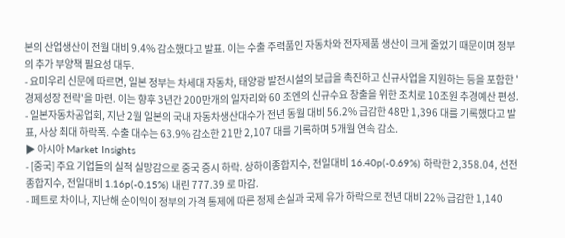본의 산업생산이 전월 대비 9.4% 감소했다고 발표. 이는 수출 주력품인 자동차와 전자제품 생산이 크게 줄었기 때문이며 정부의 추가 부양책 필요성 대두.
- 요미우리 신문에 따르면, 일본 정부는 차세대 자동차, 태양광 발전시설의 보급을 촉진하고 신규사업을 지원하는 등을 포함한 '경제성장 전략'을 마련. 이는 향후 3년간 200만개의 일자리와 60 조엔의 신규수요 창출을 위한 조치로 10조원 추경예산 편성.
- 일본자동차공업회, 지난 2월 일본의 국내 자동차생산대수가 전년 동월 대비 56.2% 급감한 48만 1,396 대를 기록했다고 발표, 사상 최대 하락폭. 수출 대수는 63.9% 감소한 21만 2,107 대를 기록하며 5개월 연속 감소.
▶ 아시아 Market Insights
- [중국] 주요 기업들의 실적 실망감으로 중국 증시 하락. 상하이종합지수, 전일대비 16.40p(-0.69%) 하락한 2,358.04, 선전종합지수, 전일대비 1.16p(-0.15%) 내린 777.39 로 마감.
- 페트로 차이나, 지난해 순이익이 정부의 가격 통제에 따른 정제 손실과 국제 유가 하락으로 전년 대비 22% 급감한 1,140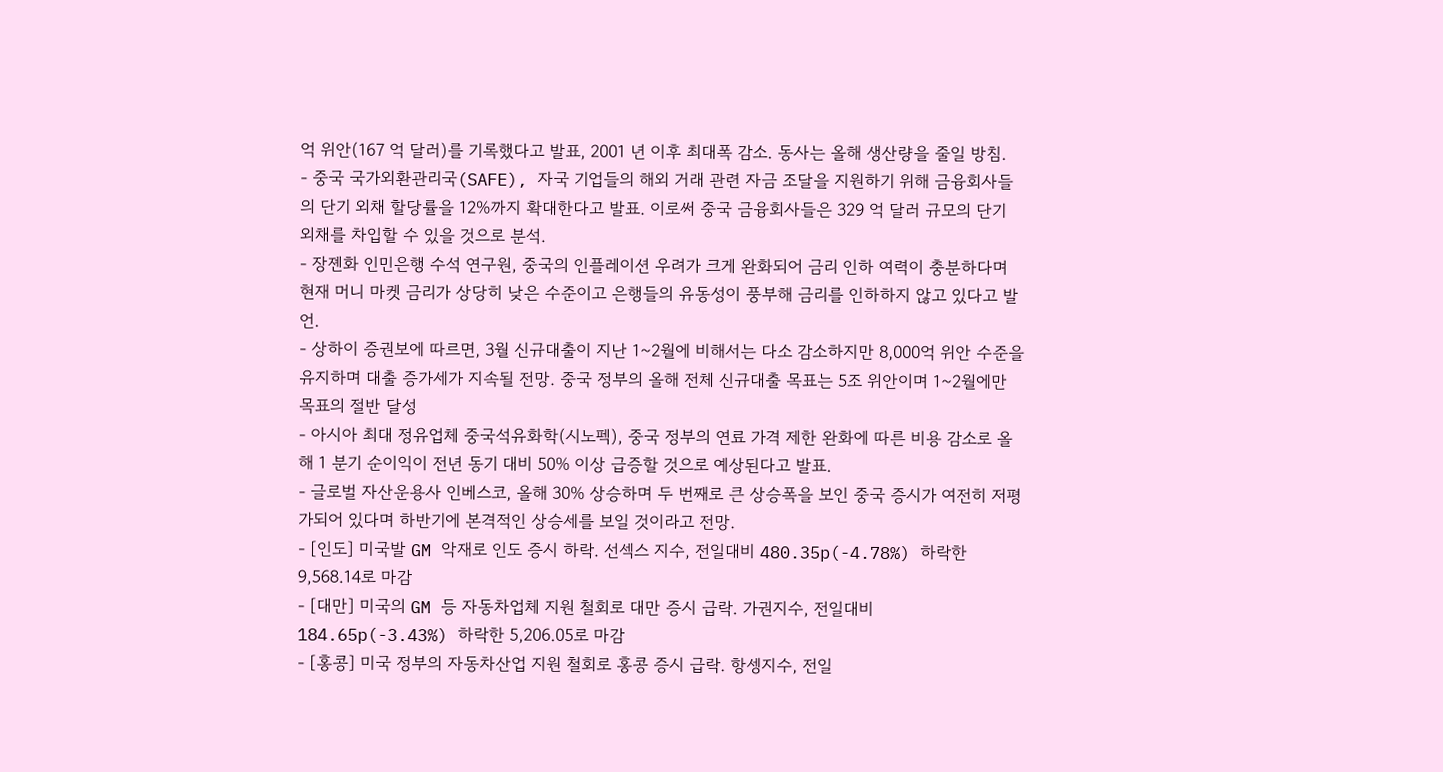억 위안(167 억 달러)를 기록했다고 발표, 2001 년 이후 최대폭 감소. 동사는 올해 생산량을 줄일 방침.
- 중국 국가외환관리국(SAFE), 자국 기업들의 해외 거래 관련 자금 조달을 지원하기 위해 금융회사들의 단기 외채 할당률을 12%까지 확대한다고 발표. 이로써 중국 금융회사들은 329 억 달러 규모의 단기 외채를 차입할 수 있을 것으로 분석.
- 장졘화 인민은행 수석 연구원, 중국의 인플레이션 우려가 크게 완화되어 금리 인하 여력이 충분하다며 현재 머니 마켓 금리가 상당히 낮은 수준이고 은행들의 유동성이 풍부해 금리를 인하하지 않고 있다고 발언.
- 상하이 증권보에 따르면, 3월 신규대출이 지난 1~2월에 비해서는 다소 감소하지만 8,000억 위안 수준을 유지하며 대출 증가세가 지속될 전망. 중국 정부의 올해 전체 신규대출 목표는 5조 위안이며 1~2월에만 목표의 절반 달성
- 아시아 최대 정유업체 중국석유화학(시노펙), 중국 정부의 연료 가격 제한 완화에 따른 비용 감소로 올해 1 분기 순이익이 전년 동기 대비 50% 이상 급증할 것으로 예상된다고 발표.
- 글로벌 자산운용사 인베스코, 올해 30% 상승하며 두 번째로 큰 상승폭을 보인 중국 증시가 여전히 저평가되어 있다며 하반기에 본격적인 상승세를 보일 것이라고 전망.
- [인도] 미국발 GM 악재로 인도 증시 하락. 선섹스 지수, 전일대비 480.35p(-4.78%) 하락한 9,568.14로 마감
- [대만] 미국의 GM 등 자동차업체 지원 철회로 대만 증시 급락. 가권지수, 전일대비 184.65p(-3.43%) 하락한 5,206.05로 마감
- [홍콩] 미국 정부의 자동차산업 지원 철회로 홍콩 증시 급락. 항셍지수, 전일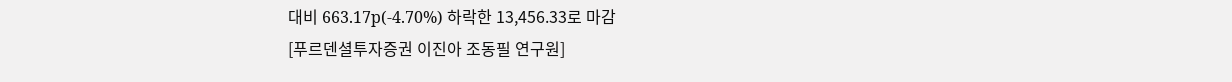대비 663.17p(-4.70%) 하락한 13,456.33로 마감
[푸르덴셜투자증권 이진아 조동필 연구원]